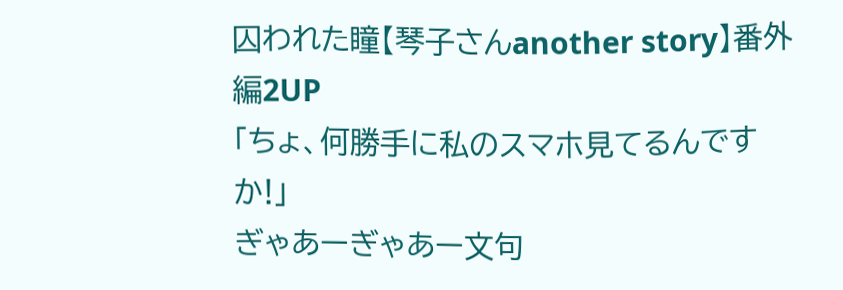囚われた瞳【琴子さんanother story】番外編2UP
「ちょ、何勝手に私のスマホ見てるんですか!」
ぎゃあーぎゃあー文句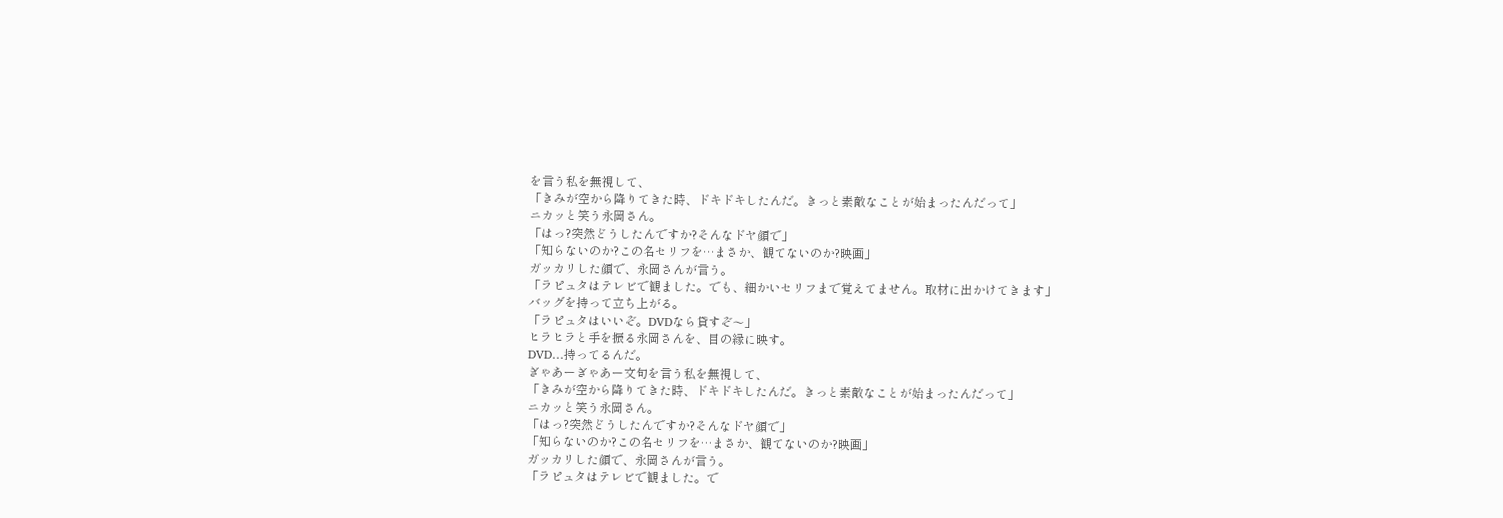を言う私を無視して、
「きみが空から降りてきた時、ドキドキしたんだ。きっと素敵なことが始まったんだって」
ニカッと笑う永岡さん。
「はっ?突然どうしたんですか?そんなドヤ顔で」
「知らないのか?この名セリフを…まさか、観てないのか?映画」
ガッカリした顔で、永岡さんが言う。
「ラピュタはテレビで観ました。でも、細かいセリフまで覚えてません。取材に出かけてきます」
バッグを持って立ち上がる。
「ラピュタはいいぞ。DVDなら貸すぞ〜」
ヒラヒラと手を振る永岡さんを、目の縁に映す。
DVD…持ってるんだ。
ぎゃあーぎゃあー文句を言う私を無視して、
「きみが空から降りてきた時、ドキドキしたんだ。きっと素敵なことが始まったんだって」
ニカッと笑う永岡さん。
「はっ?突然どうしたんですか?そんなドヤ顔で」
「知らないのか?この名セリフを…まさか、観てないのか?映画」
ガッカリした顔で、永岡さんが言う。
「ラピュタはテレビで観ました。で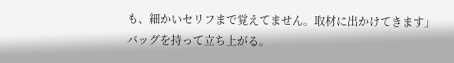も、細かいセリフまで覚えてません。取材に出かけてきます」
バッグを持って立ち上がる。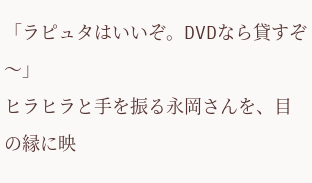「ラピュタはいいぞ。DVDなら貸すぞ〜」
ヒラヒラと手を振る永岡さんを、目の縁に映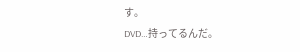す。
DVD…持ってるんだ。